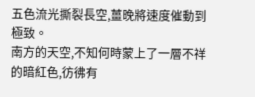五色流光撕裂長空,薑晚將速度催動到極致。
南方的天空,不知何時蒙上了一層不祥的暗紅色,彷彿有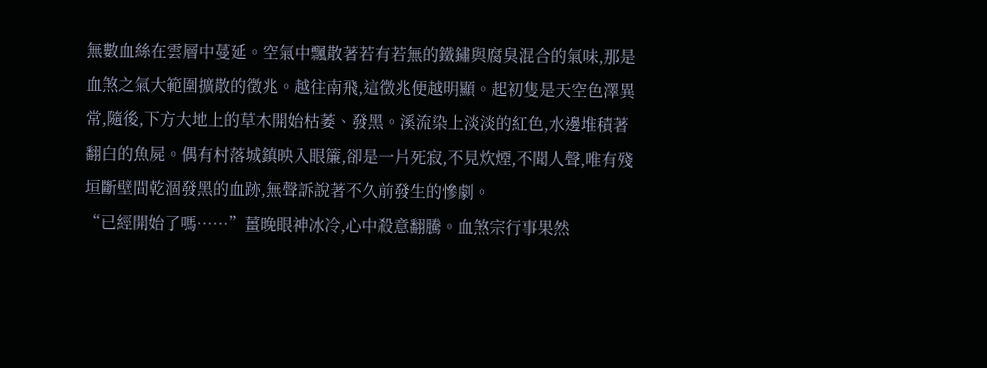無數血絲在雲層中蔓延。空氣中飄散著若有若無的鐵鏽與腐臭混合的氣味,那是血煞之氣大範圍擴散的徵兆。越往南飛,這徵兆便越明顯。起初隻是天空色澤異常,隨後,下方大地上的草木開始枯萎、發黑。溪流染上淡淡的紅色,水邊堆積著翻白的魚屍。偶有村落城鎮映入眼簾,卻是一片死寂,不見炊煙,不聞人聲,唯有殘垣斷壁間乾涸發黑的血跡,無聲訴說著不久前發生的慘劇。
“已經開始了嗎……”薑晚眼神冰冷,心中殺意翻騰。血煞宗行事果然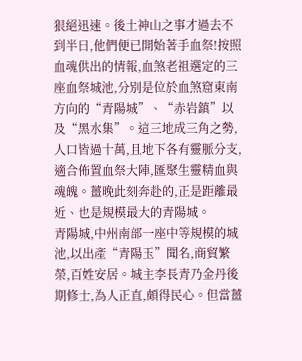狠絕迅速。後土神山之事才過去不到半日,他們便已開始著手血祭!按照血魂供出的情報,血煞老祖選定的三座血祭城池,分別是位於血煞窟東南方向的“青陽城”、“赤岩鎮”以及“黑水集”。這三地成三角之勢,人口皆過十萬,且地下各有靈脈分支,適合佈置血祭大陣,匯聚生靈精血與魂魄。薑晚此刻奔赴的,正是距離最近、也是規模最大的青陽城。
青陽城,中州南部一座中等規模的城池,以出產“青陽玉”聞名,商貿繁榮,百姓安居。城主李長青乃金丹後期修士,為人正直,頗得民心。但當薑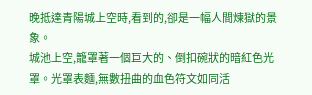晚抵達青陽城上空時,看到的,卻是一幅人間煉獄的景象。
城池上空,籠罩著一個巨大的、倒扣碗狀的暗紅色光罩。光罩表麵,無數扭曲的血色符文如同活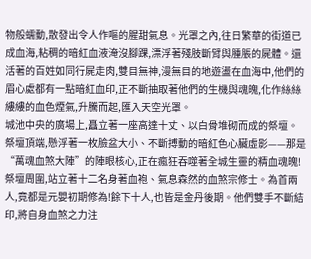物般蠕動,散發出令人作嘔的腥甜氣息。光罩之內,往日繁華的街道已成血海,粘稠的暗紅血液淹沒腳踝,漂浮著殘肢斷臂與腫脹的屍體。還活著的百姓如同行屍走肉,雙目無神,漫無目的地遊盪在血海中,他們的眉心處都有一點暗紅血印,正不斷抽取著他們的生機與魂魄,化作絲絲縷縷的血色煙氣,升騰而起,匯入天空光罩。
城池中央的廣場上,矗立著一座高達十丈、以白骨堆砌而成的祭壇。
祭壇頂端,懸浮著一枚臉盆大小、不斷搏動的暗紅色心臟虛影——那是“萬魂血煞大陣”的陣眼核心,正在瘋狂吞噬著全城生靈的精血魂魄!
祭壇周圍,站立著十二名身著血袍、氣息森然的血煞宗修士。為首兩人,竟都是元嬰初期修為!餘下十人,也皆是金丹後期。他們雙手不斷結印,將自身血煞之力注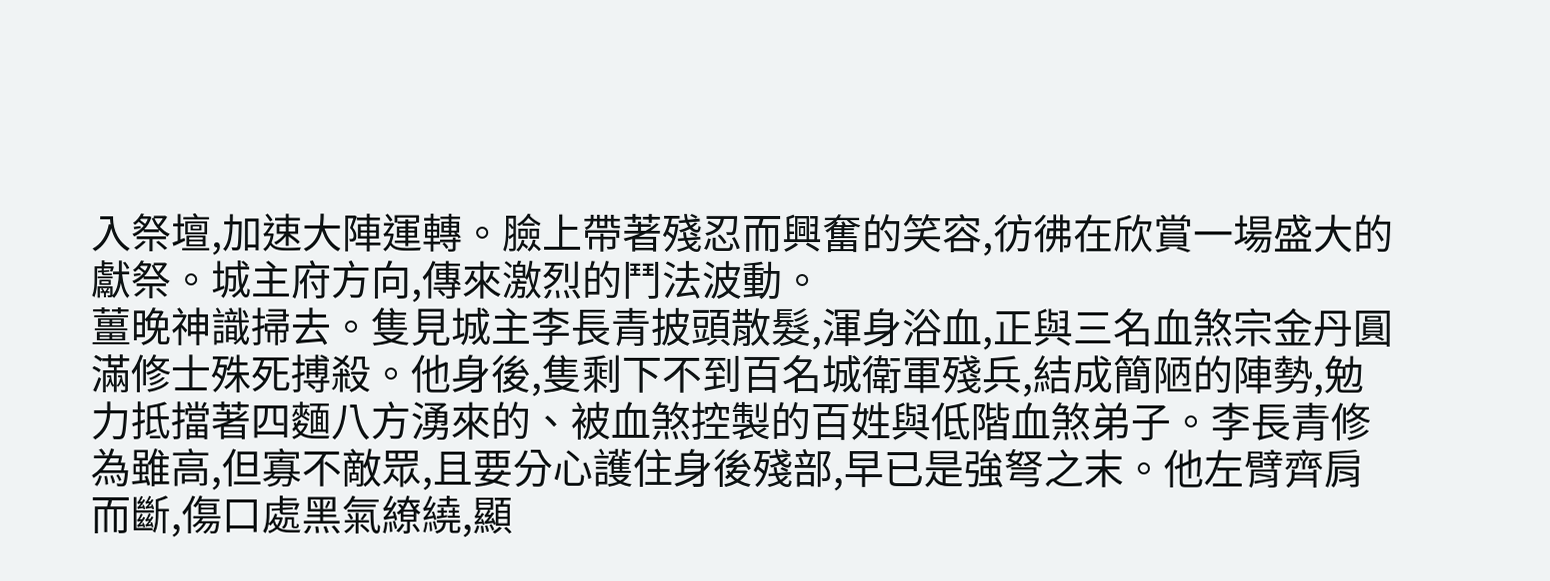入祭壇,加速大陣運轉。臉上帶著殘忍而興奮的笑容,彷彿在欣賞一場盛大的獻祭。城主府方向,傳來激烈的鬥法波動。
薑晚神識掃去。隻見城主李長青披頭散髮,渾身浴血,正與三名血煞宗金丹圓滿修士殊死搏殺。他身後,隻剩下不到百名城衛軍殘兵,結成簡陋的陣勢,勉力抵擋著四麵八方湧來的、被血煞控製的百姓與低階血煞弟子。李長青修為雖高,但寡不敵眾,且要分心護住身後殘部,早已是強弩之末。他左臂齊肩而斷,傷口處黑氣繚繞,顯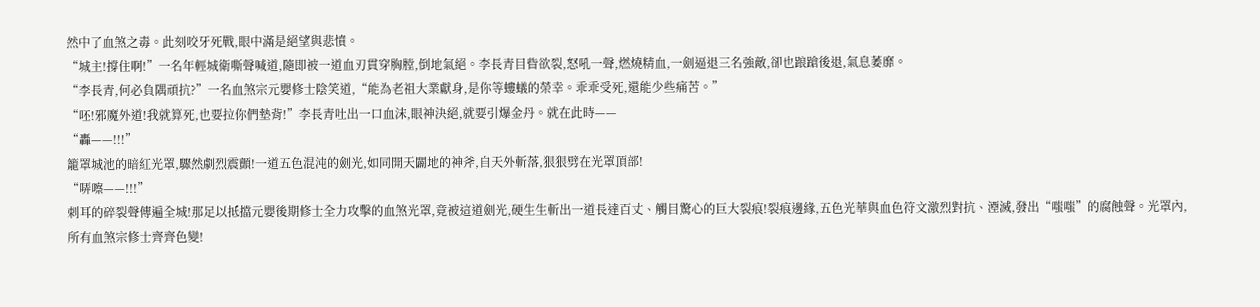然中了血煞之毒。此刻咬牙死戰,眼中滿是絕望與悲憤。
“城主!撐住啊!”一名年輕城衛嘶聲喊道,隨即被一道血刃貫穿胸膛,倒地氣絕。李長青目眥欲裂,怒吼一聲,燃燒精血,一劍逼退三名強敵,卻也踉蹌後退,氣息萎靡。
“李長青,何必負隅頑抗?”一名血煞宗元嬰修士陰笑道,“能為老祖大業獻身,是你等螻蟻的榮幸。乖乖受死,還能少些痛苦。”
“呸!邪魔外道!我就算死,也要拉你們墊背!”李長青吐出一口血沫,眼神決絕,就要引爆金丹。就在此時——
“轟——!!!”
籠罩城池的暗紅光罩,驟然劇烈震顫!一道五色混沌的劍光,如同開天闢地的神斧,自天外斬落,狠狠劈在光罩頂部!
“哢嚓——!!!”
刺耳的碎裂聲傳遍全城!那足以抵擋元嬰後期修士全力攻擊的血煞光罩,竟被這道劍光,硬生生斬出一道長達百丈、觸目驚心的巨大裂痕!裂痕邊緣,五色光華與血色符文激烈對抗、湮滅,發出“嗤嗤”的腐蝕聲。光罩內,所有血煞宗修士齊齊色變!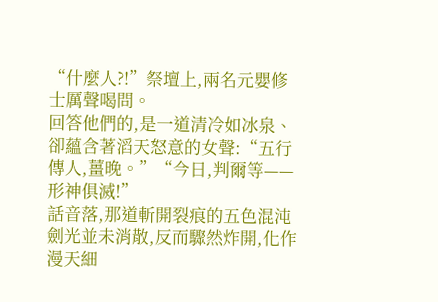“什麼人?!”祭壇上,兩名元嬰修士厲聲喝問。
回答他們的,是一道清冷如冰泉、卻蘊含著滔天怒意的女聲:“五行傳人,薑晚。”“今日,判爾等——形神俱滅!”
話音落,那道斬開裂痕的五色混沌劍光並未消散,反而驟然炸開,化作漫天細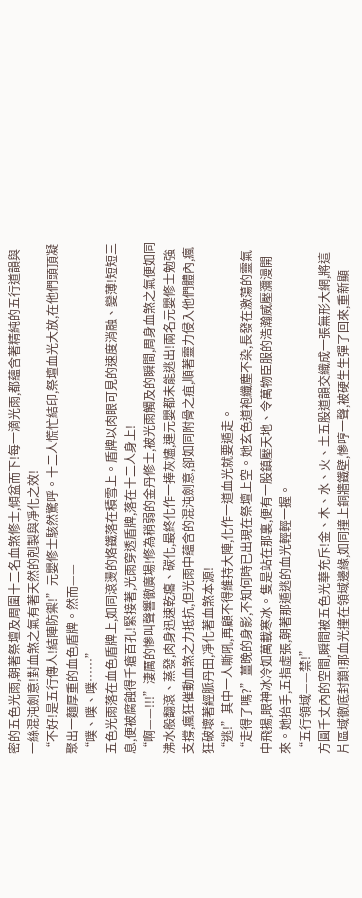密的五色光雨,朝著祭壇及周圍十二名血煞修士,傾盆而下!每一滴光雨,都蘊含著精純的五行道韻與一絲混沌劍意!對血煞之氣有著天然的剋製與凈化之效!
“不好!是五行傳人!結陣防禦!”元嬰修士駭然驚呼。十二人慌忙結印,祭壇血光大放,在他們頭頂凝聚出一麵厚重的血色盾牌。然而——
“噗、噗、噗……”
五色光雨落在血色盾牌上,如同滾燙的烙鐵落在積雪上。盾牌以肉眼可見的速度消融、變薄!短短三息,便被腐蝕得千瘡百孔!緊接著,光雨穿透盾牌,落在十二人身上!
“啊——!!!”淒厲的慘叫聲響徹廣場!修為稍弱的金丹修士,被光雨觸及的瞬間,周身血煞之氣便如同沸水般翻滾、蒸發,肉身迅速乾癟、碳化,最終化作一捧灰燼,連元嬰都未能逃出!兩名元嬰修士勉強支撐,瘋狂催動血煞之力抵抗,但光雨中蘊含的混沌劍意,卻如同附骨之疽,順著靈力侵入他們體內,瘋狂破壞著經脈丹田,凈化著血煞本源!
“逃!”其中一人嘶吼,再顧不得維持大陣,化作一道血光就要遁走。
“走得了嗎?”薑晚的身影,不知何時已出現在祭壇上空。她玄色道袍纖塵不染,長發在激蕩的靈氣中飛揚,眼神冰冷如萬載寒冰。隻是站在那裏,便有一股鎮壓天地、令萬物臣服的浩瀚威壓瀰漫開來。她抬手,五指虛張,朝著那遁逃的血光輕輕一握。
“五行領域——禁!”
方圓千丈內的空間,瞬間被五色光華充斥!金、木、水、火、土五股道韻交織成一張無形大網,將這片區域徹底封鎖!那血光撞在領域邊緣,如同撞上銅牆鐵壁,慘哼一聲,被硬生生彈了回來,重新顯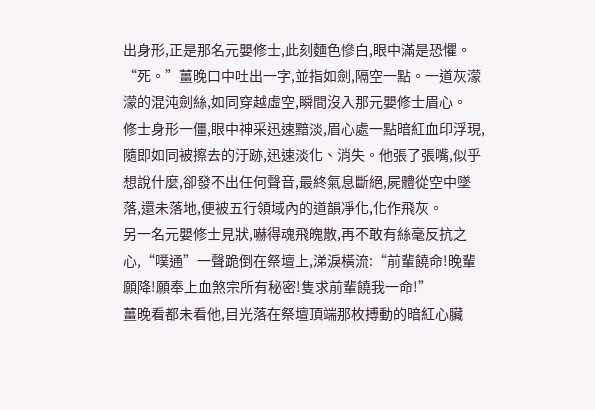出身形,正是那名元嬰修士,此刻麵色慘白,眼中滿是恐懼。
“死。”薑晚口中吐出一字,並指如劍,隔空一點。一道灰濛濛的混沌劍絲,如同穿越虛空,瞬間沒入那元嬰修士眉心。
修士身形一僵,眼中神采迅速黯淡,眉心處一點暗紅血印浮現,隨即如同被擦去的汙跡,迅速淡化、消失。他張了張嘴,似乎想說什麼,卻發不出任何聲音,最終氣息斷絕,屍體從空中墜落,還未落地,便被五行領域內的道韻凈化,化作飛灰。
另一名元嬰修士見狀,嚇得魂飛魄散,再不敢有絲毫反抗之心,“噗通”一聲跪倒在祭壇上,涕淚橫流:“前輩饒命!晚輩願降!願奉上血煞宗所有秘密!隻求前輩饒我一命!”
薑晚看都未看他,目光落在祭壇頂端那枚搏動的暗紅心臟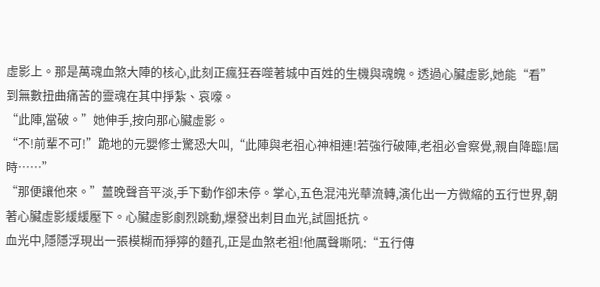虛影上。那是萬魂血煞大陣的核心,此刻正瘋狂吞噬著城中百姓的生機與魂魄。透過心臟虛影,她能“看”到無數扭曲痛苦的靈魂在其中掙紮、哀嚎。
“此陣,當破。”她伸手,按向那心臟虛影。
“不!前輩不可!”跪地的元嬰修士驚恐大叫,“此陣與老祖心神相連!若強行破陣,老祖必會察覺,親自降臨!屆時……”
“那便讓他來。”薑晚聲音平淡,手下動作卻未停。掌心,五色混沌光華流轉,演化出一方微縮的五行世界,朝著心臟虛影緩緩壓下。心臟虛影劇烈跳動,爆發出刺目血光,試圖抵抗。
血光中,隱隱浮現出一張模糊而猙獰的麵孔,正是血煞老祖!他厲聲嘶吼:“五行傳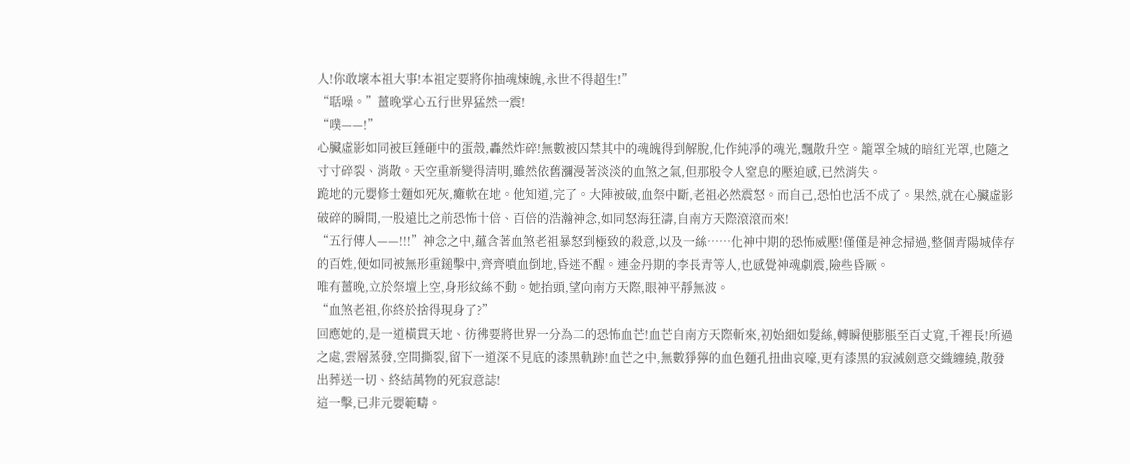人!你敢壞本祖大事!本祖定要將你抽魂煉魄,永世不得超生!”
“聒噪。”薑晚掌心五行世界猛然一震!
“噗——!”
心臟虛影如同被巨錘砸中的蛋殼,轟然炸碎!無數被囚禁其中的魂魄得到解脫,化作純凈的魂光,飄散升空。籠罩全城的暗紅光罩,也隨之寸寸碎裂、消散。天空重新變得清明,雖然依舊瀰漫著淡淡的血煞之氣,但那股令人窒息的壓迫感,已然消失。
跪地的元嬰修士麵如死灰,癱軟在地。他知道,完了。大陣被破,血祭中斷,老祖必然震怒。而自己,恐怕也活不成了。果然,就在心臟虛影破碎的瞬間,一股遠比之前恐怖十倍、百倍的浩瀚神念,如同怒海狂濤,自南方天際滾滾而來!
“五行傳人——!!!”神念之中,蘊含著血煞老祖暴怒到極致的殺意,以及一絲……化神中期的恐怖威壓!僅僅是神念掃過,整個青陽城倖存的百姓,便如同被無形重鎚擊中,齊齊噴血倒地,昏迷不醒。連金丹期的李長青等人,也感覺神魂劇震,險些昏厥。
唯有薑晚,立於祭壇上空,身形紋絲不動。她抬頭,望向南方天際,眼神平靜無波。
“血煞老祖,你終於捨得現身了?”
回應她的,是一道橫貫天地、彷彿要將世界一分為二的恐怖血芒!血芒自南方天際斬來,初始細如髮絲,轉瞬便膨脹至百丈寬,千裡長!所過之處,雲層蒸發,空間撕裂,留下一道深不見底的漆黑軌跡!血芒之中,無數猙獰的血色麵孔扭曲哀嚎,更有漆黑的寂滅劍意交織纏繞,散發出葬送一切、終結萬物的死寂意誌!
這一擊,已非元嬰範疇。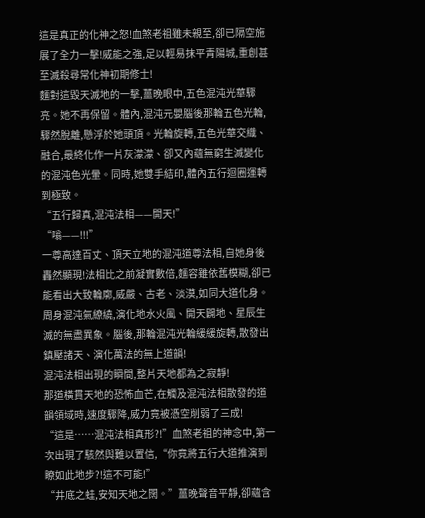這是真正的化神之怒!血煞老祖雖未親至,卻已隔空施展了全力一擊!威能之強,足以輕易抹平青陽城,重創甚至滅殺尋常化神初期修士!
麵對這毀天滅地的一擊,薑晚眼中,五色混沌光華驟亮。她不再保留。體內,混沌元嬰腦後那輪五色光輪,驟然脫離,懸浮於她頭頂。光輪旋轉,五色光華交織、融合,最終化作一片灰濛濛、卻又內蘊無窮生滅變化的混沌色光暈。同時,她雙手結印,體內五行迴圈運轉到極致。
“五行歸真,混沌法相——開天!”
“嗡——!!!”
一尊高達百丈、頂天立地的混沌道尊法相,自她身後轟然顯現!法相比之前凝實數倍,麵容雖依舊模糊,卻已能看出大致輪廓,威嚴、古老、淡漠,如同大道化身。周身混沌氣繚繞,演化地水火風、開天闢地、星辰生滅的無盡異象。腦後,那輪混沌光輪緩緩旋轉,散發出鎮壓諸天、演化萬法的無上道韻!
混沌法相出現的瞬間,整片天地都為之寂靜!
那道橫貫天地的恐怖血芒,在觸及混沌法相散發的道韻領域時,速度驟降,威力竟被憑空削弱了三成!
“這是……混沌法相真形?!”血煞老祖的神念中,第一次出現了駭然與難以置信,“你竟將五行大道推演到瞭如此地步?!這不可能!”
“井底之蛙,安知天地之闊。”薑晚聲音平靜,卻蘊含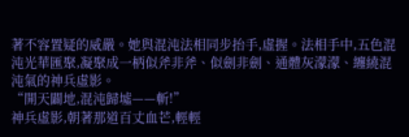著不容置疑的威嚴。她與混沌法相同步抬手,虛握。法相手中,五色混沌光華匯聚,凝聚成一柄似斧非斧、似劍非劍、通體灰濛濛、纏繞混沌氣的神兵虛影。
“開天闢地,混沌歸墟——斬!”
神兵虛影,朝著那道百丈血芒,輕輕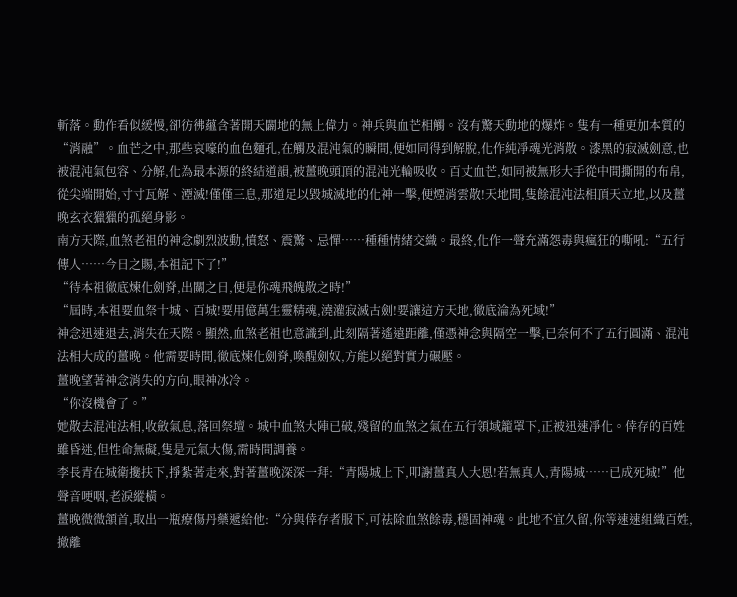斬落。動作看似緩慢,卻彷彿蘊含著開天闢地的無上偉力。神兵與血芒相觸。沒有驚天動地的爆炸。隻有一種更加本質的“消融”。血芒之中,那些哀嚎的血色麵孔,在觸及混沌氣的瞬間,便如同得到解脫,化作純凈魂光消散。漆黑的寂滅劍意,也被混沌氣包容、分解,化為最本源的終結道韻,被薑晚頭頂的混沌光輪吸收。百丈血芒,如同被無形大手從中間撕開的布帛,從尖端開始,寸寸瓦解、湮滅!僅僅三息,那道足以毀城滅地的化神一擊,便煙消雲散!天地間,隻餘混沌法相頂天立地,以及薑晚玄衣獵獵的孤絕身影。
南方天際,血煞老祖的神念劇烈波動,憤怒、震驚、忌憚……種種情緒交織。最終,化作一聲充滿怨毒與瘋狂的嘶吼:“五行傳人……今日之賜,本祖記下了!”
“待本祖徹底煉化劍脊,出關之日,便是你魂飛魄散之時!”
“屆時,本祖要血祭十城、百城!要用億萬生靈精魂,澆灌寂滅古劍!要讓這方天地,徹底淪為死域!”
神念迅速退去,消失在天際。顯然,血煞老祖也意識到,此刻隔著遙遠距離,僅憑神念與隔空一擊,已奈何不了五行圓滿、混沌法相大成的薑晚。他需要時間,徹底煉化劍脊,喚醒劍奴,方能以絕對實力碾壓。
薑晚望著神念消失的方向,眼神冰冷。
“你沒機會了。”
她散去混沌法相,收斂氣息,落回祭壇。城中血煞大陣已破,殘留的血煞之氣在五行領域籠罩下,正被迅速凈化。倖存的百姓雖昏迷,但性命無礙,隻是元氣大傷,需時間調養。
李長青在城衛攙扶下,掙紮著走來,對著薑晚深深一拜:“青陽城上下,叩謝薑真人大恩!若無真人,青陽城……已成死城!”他聲音哽咽,老淚縱橫。
薑晚微微頷首,取出一瓶療傷丹藥遞給他:“分與倖存者服下,可祛除血煞餘毒,穩固神魂。此地不宜久留,你等速速組織百姓,撤離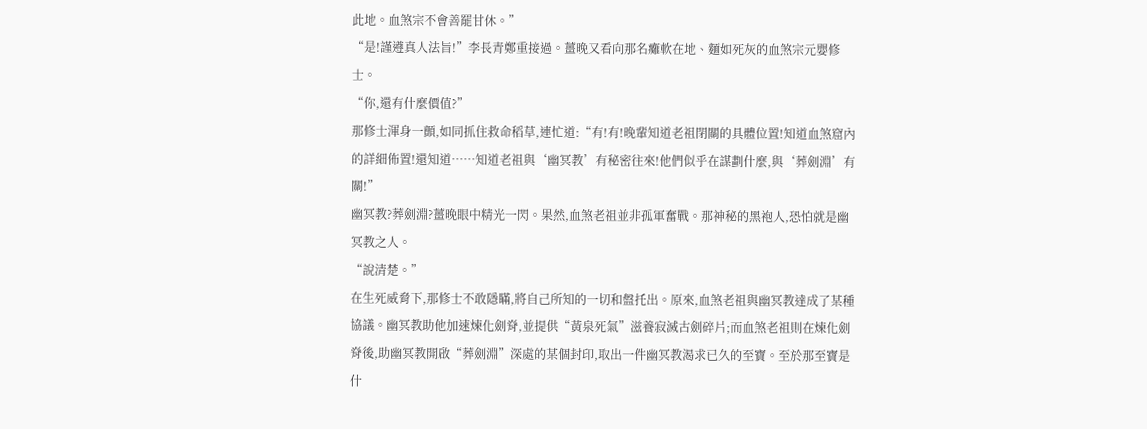此地。血煞宗不會善罷甘休。”
“是!謹遵真人法旨!”李長青鄭重接過。薑晚又看向那名癱軟在地、麵如死灰的血煞宗元嬰修士。
“你,還有什麼價值?”
那修士渾身一顫,如同抓住救命稻草,連忙道:“有!有!晚輩知道老祖閉關的具體位置!知道血煞窟內的詳細佈置!還知道……知道老祖與‘幽冥教’有秘密往來!他們似乎在謀劃什麼,與‘葬劍淵’有關!”
幽冥教?葬劍淵?薑晚眼中精光一閃。果然,血煞老祖並非孤軍奮戰。那神秘的黑袍人,恐怕就是幽冥教之人。
“說清楚。”
在生死威脅下,那修士不敢隱瞞,將自己所知的一切和盤托出。原來,血煞老祖與幽冥教達成了某種協議。幽冥教助他加速煉化劍脊,並提供“黃泉死氣”滋養寂滅古劍碎片;而血煞老祖則在煉化劍脊後,助幽冥教開啟“葬劍淵”深處的某個封印,取出一件幽冥教渴求已久的至寶。至於那至寶是什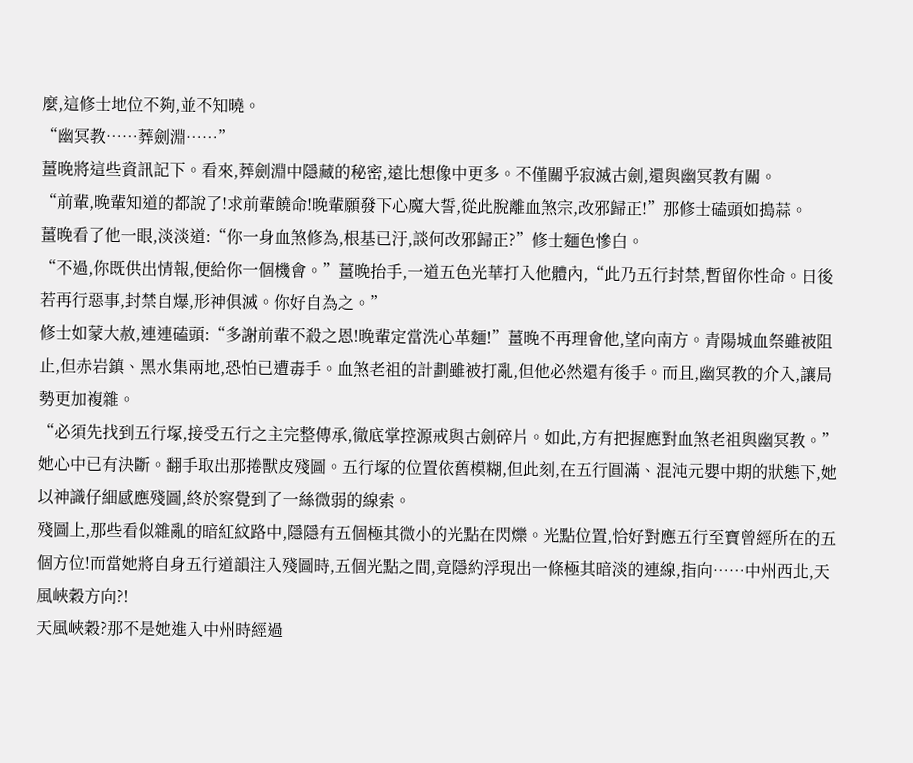麼,這修士地位不夠,並不知曉。
“幽冥教……葬劍淵……”
薑晚將這些資訊記下。看來,葬劍淵中隱藏的秘密,遠比想像中更多。不僅關乎寂滅古劍,還與幽冥教有關。
“前輩,晚輩知道的都說了!求前輩饒命!晚輩願發下心魔大誓,從此脫離血煞宗,改邪歸正!”那修士磕頭如搗蒜。
薑晚看了他一眼,淡淡道:“你一身血煞修為,根基已汙,談何改邪歸正?”修士麵色慘白。
“不過,你既供出情報,便給你一個機會。”薑晚抬手,一道五色光華打入他體內,“此乃五行封禁,暫留你性命。日後若再行惡事,封禁自爆,形神俱滅。你好自為之。”
修士如蒙大赦,連連磕頭:“多謝前輩不殺之恩!晚輩定當洗心革麵!”薑晚不再理會他,望向南方。青陽城血祭雖被阻止,但赤岩鎮、黑水集兩地,恐怕已遭毒手。血煞老祖的計劃雖被打亂,但他必然還有後手。而且,幽冥教的介入,讓局勢更加複雜。
“必須先找到五行塚,接受五行之主完整傳承,徹底掌控源戒與古劍碎片。如此,方有把握應對血煞老祖與幽冥教。”她心中已有決斷。翻手取出那捲獸皮殘圖。五行塚的位置依舊模糊,但此刻,在五行圓滿、混沌元嬰中期的狀態下,她以神識仔細感應殘圖,終於察覺到了一絲微弱的線索。
殘圖上,那些看似雜亂的暗紅紋路中,隱隱有五個極其微小的光點在閃爍。光點位置,恰好對應五行至寶曾經所在的五個方位!而當她將自身五行道韻注入殘圖時,五個光點之間,竟隱約浮現出一條極其暗淡的連線,指向……中州西北,天風峽穀方向?!
天風峽穀?那不是她進入中州時經過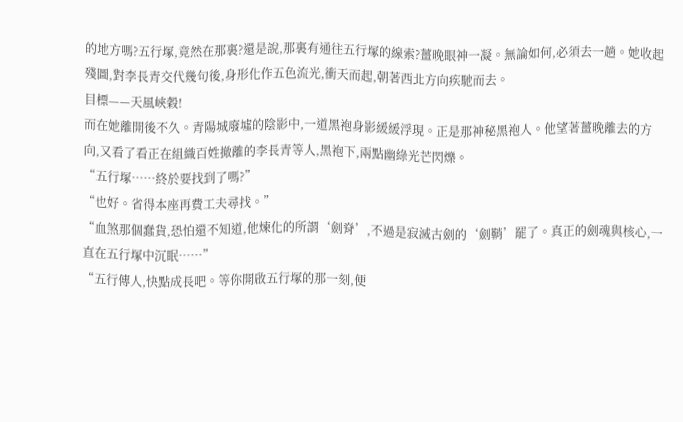的地方嗎?五行塚,竟然在那裏?還是說,那裏有通往五行塚的線索?薑晚眼神一凝。無論如何,必須去一趟。她收起殘圖,對李長青交代幾句後,身形化作五色流光,衝天而起,朝著西北方向疾馳而去。
目標——天風峽穀!
而在她離開後不久。青陽城廢墟的陰影中,一道黑袍身影緩緩浮現。正是那神秘黑袍人。他望著薑晚離去的方向,又看了看正在組織百姓撤離的李長青等人,黑袍下,兩點幽綠光芒閃爍。
“五行塚……終於要找到了嗎?”
“也好。省得本座再費工夫尋找。”
“血煞那個蠢貨,恐怕還不知道,他煉化的所謂‘劍脊’,不過是寂滅古劍的‘劍鞘’罷了。真正的劍魂與核心,一直在五行塚中沉眠……”
“五行傳人,快點成長吧。等你開啟五行塚的那一刻,便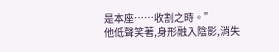是本座……收割之時。”
他低聲笑著,身形融入陰影,消失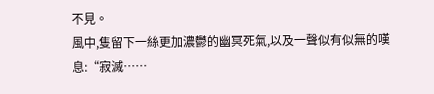不見。
風中,隻留下一絲更加濃鬱的幽冥死氣,以及一聲似有似無的嘆息:“寂滅……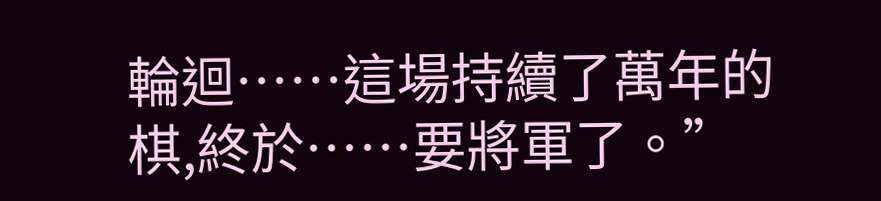輪迴……這場持續了萬年的棋,終於……要將軍了。”